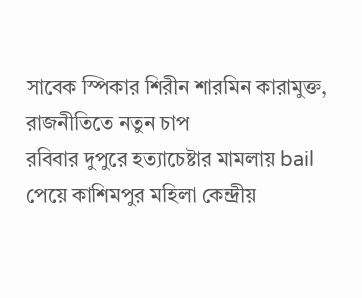সাবেক স্পিকার শিরীন শারমিন কারামুক্ত, রাজনীতিতে নতুন চাপ
রবিবার দুপুরে হত্যাচেষ্টার মামলায় bail পেয়ে কাশিমপুর মহিলা কেন্দ্রীয়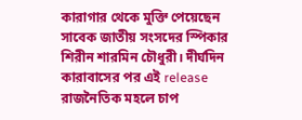কারাগার থেকে মুক্তি পেয়েছেন সাবেক জাতীয় সংসদের স্পিকার শিরীন শারমিন চৌধুরী। দীর্ঘদিন কারাবাসের পর এই release রাজনৈতিক মহলে চাপ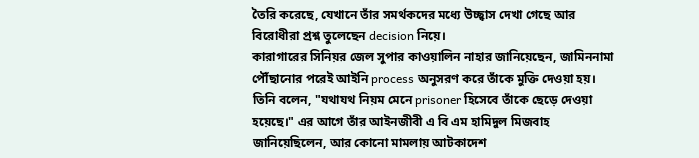তৈরি করেছে, যেখানে তাঁর সমর্থকদের মধ্যে উচ্ছ্বাস দেখা গেছে আর বিরোধীরা প্রশ্ন তুলেছেন decision নিয়ে।
কারাগারের সিনিয়র জেল সুপার কাওয়ালিন নাহার জানিয়েছেন, জামিননামা পৌঁছানোর পরেই আইনি process অনুসরণ করে তাঁকে মুক্তি দেওয়া হয়। তিনি বলেন, "যথাযথ নিয়ম মেনে prisoner হিসেবে তাঁকে ছেড়ে দেওয়া হয়েছে।" এর আগে তাঁর আইনজীবী এ বি এম হামিদুল মিজবাহ জানিয়েছিলেন, আর কোনো মামলায় আটকাদেশ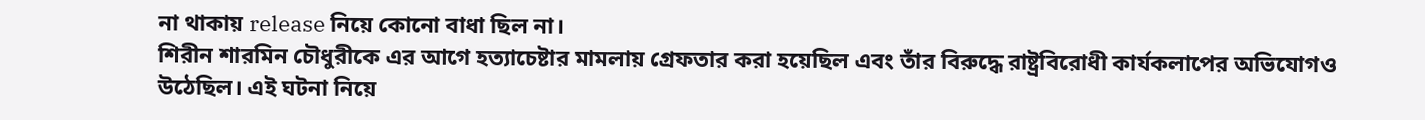না থাকায় release নিয়ে কোনো বাধা ছিল না।
শিরীন শারমিন চৌধুরীকে এর আগে হত্যাচেষ্টার মামলায় গ্রেফতার করা হয়েছিল এবং তাঁর বিরুদ্ধে রাষ্ট্রবিরোধী কার্যকলাপের অভিযোগও উঠেছিল। এই ঘটনা নিয়ে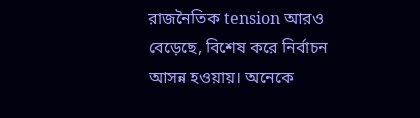রাজনৈতিক tension আরও বেড়েছে, বিশেষ করে নির্বাচন আসন্ন হওয়ায়। অনেকে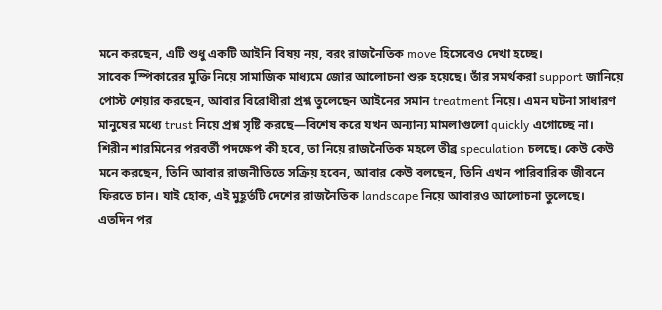মনে করছেন, এটি শুধু একটি আইনি বিষয় নয়, বরং রাজনৈতিক move হিসেবেও দেখা হচ্ছে।
সাবেক স্পিকারের মুক্তি নিয়ে সামাজিক মাধ্যমে জোর আলোচনা শুরু হয়েছে। তাঁর সমর্থকরা support জানিয়ে পোস্ট শেয়ার করছেন, আবার বিরোধীরা প্রশ্ন তুলেছেন আইনের সমান treatment নিয়ে। এমন ঘটনা সাধারণ মানুষের মধ্যে trust নিয়ে প্রশ্ন সৃষ্টি করছে—বিশেষ করে যখন অন্যান্য মামলাগুলো quickly এগোচ্ছে না।
শিরীন শারমিনের পরবর্তী পদক্ষেপ কী হবে, তা নিয়ে রাজনৈতিক মহলে তীব্র speculation চলছে। কেউ কেউ মনে করছেন, তিনি আবার রাজনীতিতে সক্রিয় হবেন, আবার কেউ বলছেন, তিনি এখন পারিবারিক জীবনে ফিরতে চান। যাই হোক, এই মুহূর্তটি দেশের রাজনৈতিক landscape নিয়ে আবারও আলোচনা তুলেছে।
এতদিন পর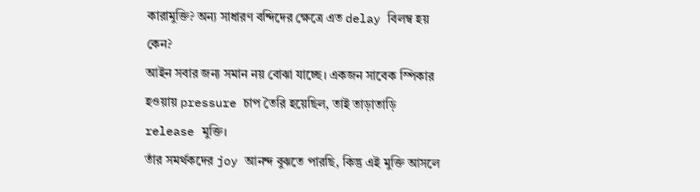কারামুক্তি? অন্য সাধারণ বন্দিদের ক্ষেত্রে এত delay বিলম্ব হয় কেন?
আইন সবার জন্য সমান নয় বোঝা যাচ্ছে। একজন সাবেক স্পিকার হওয়ায় pressure চাপ তৈরি হয়েছিল, তাই তাড়াতাড়ি release মুক্তি।
তাঁর সমর্থকদের joy আনন্দ বুঝতে পারছি, কিন্তু এই মুক্তি আসলে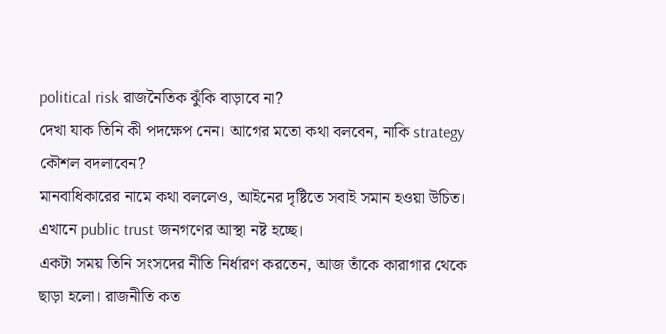political risk রাজনৈতিক ঝুঁকি বাড়াবে না?
দেখা যাক তিনি কী পদক্ষেপ নেন। আগের মতো কথা বলবেন, নাকি strategy কৌশল বদলাবেন?
মানবাধিকারের নামে কথা বললেও, আইনের দৃষ্টিতে সবাই সমান হওয়া উচিত। এখানে public trust জনগণের আস্থা নষ্ট হচ্ছে।
একটা সময় তিনি সংসদের নীতি নির্ধারণ করতেন, আজ তাঁকে কারাগার থেকে ছাড়া হলো। রাজনীতি কত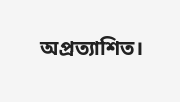অপ্রত্যাশিত।